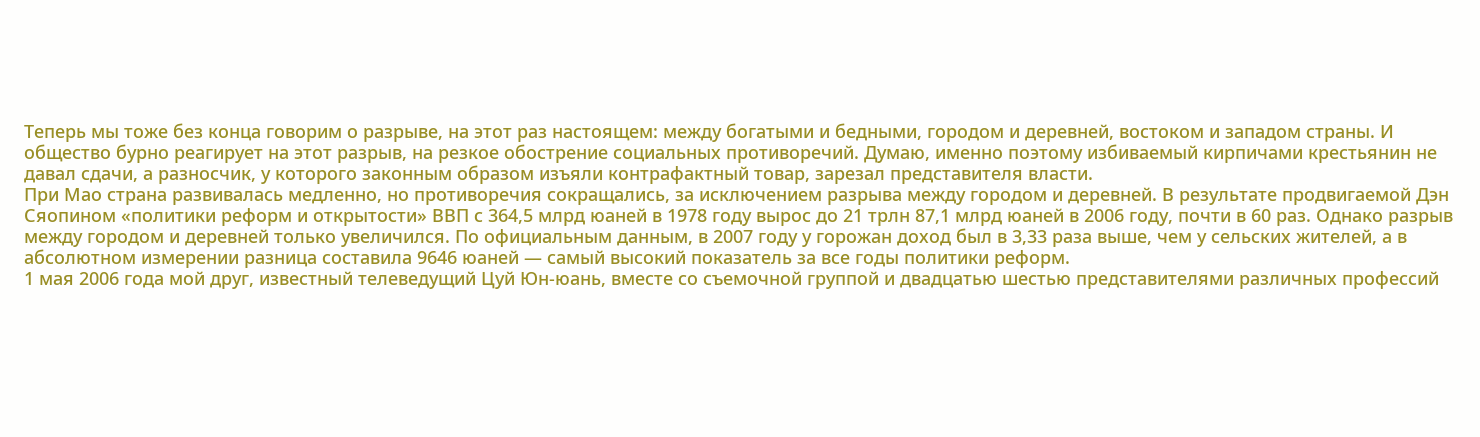Теперь мы тоже без конца говорим о разрыве, на этот раз настоящем: между богатыми и бедными, городом и деревней, востоком и западом страны. И общество бурно реагирует на этот разрыв, на резкое обострение социальных противоречий. Думаю, именно поэтому избиваемый кирпичами крестьянин не давал сдачи, а разносчик, у которого законным образом изъяли контрафактный товар, зарезал представителя власти.
При Мао страна развивалась медленно, но противоречия сокращались, за исключением разрыва между городом и деревней. В результате продвигаемой Дэн Сяопином «политики реформ и открытости» ВВП с 364,5 млрд юаней в 1978 году вырос до 21 трлн 87,1 млрд юаней в 2006 году, почти в 60 раз. Однако разрыв между городом и деревней только увеличился. По официальным данным, в 2007 году у горожан доход был в 3,33 раза выше, чем у сельских жителей, а в абсолютном измерении разница составила 9646 юаней — самый высокий показатель за все годы политики реформ.
1 мая 2006 года мой друг, известный телеведущий Цуй Юн-юань, вместе со съемочной группой и двадцатью шестью представителями различных профессий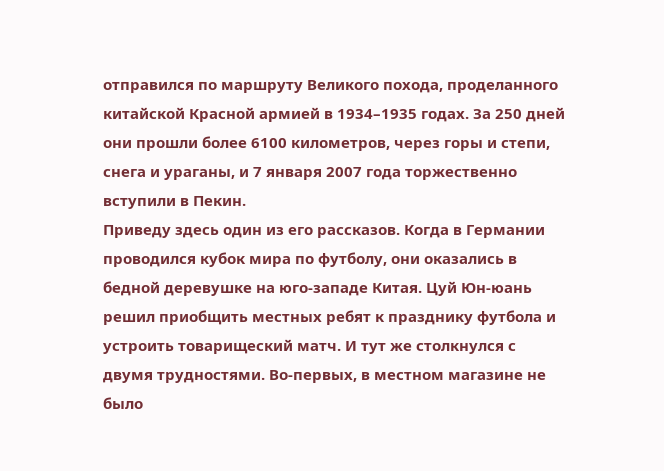отправился по маршруту Великого похода, проделанного китайской Красной армией в 1934–1935 годах. За 250 дней они прошли более 6100 километров, через горы и степи, снега и ураганы, и 7 января 2007 года торжественно вступили в Пекин.
Приведу здесь один из его рассказов. Когда в Германии проводился кубок мира по футболу, они оказались в бедной деревушке на юго-западе Китая. Цуй Юн-юань решил приобщить местных ребят к празднику футбола и устроить товарищеский матч. И тут же столкнулся с двумя трудностями. Во-первых, в местном магазине не было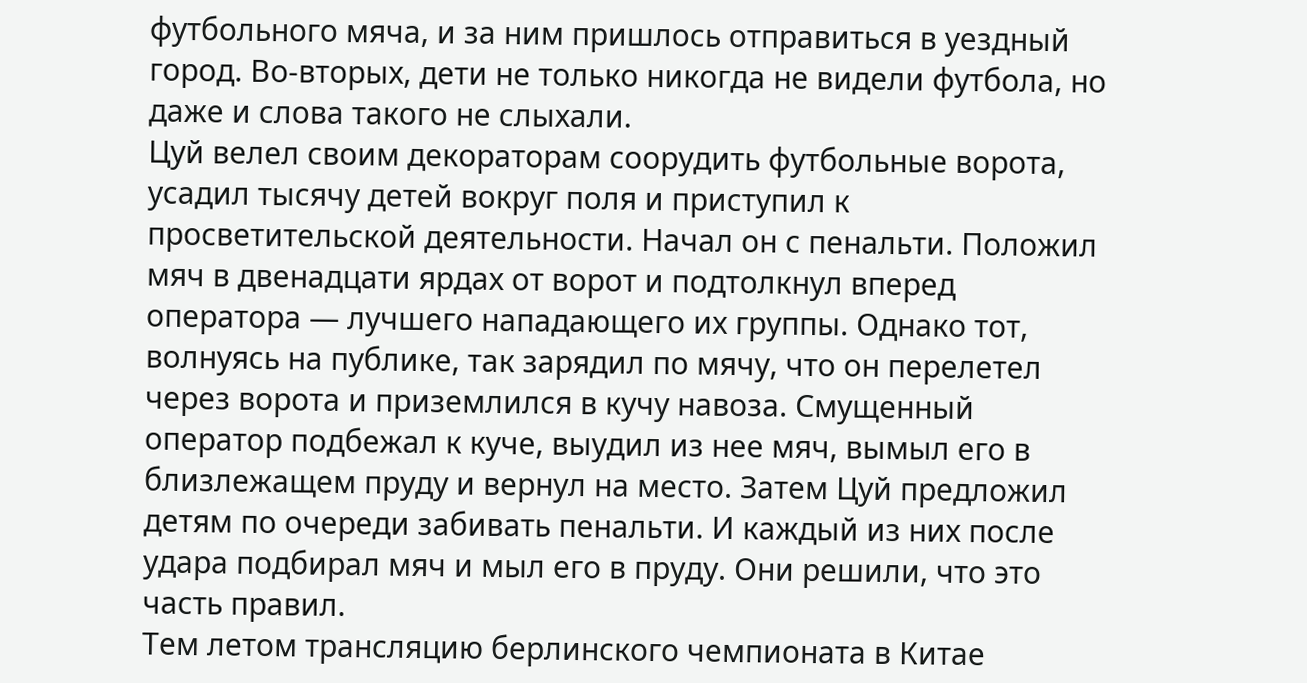футбольного мяча, и за ним пришлось отправиться в уездный город. Во-вторых, дети не только никогда не видели футбола, но даже и слова такого не слыхали.
Цуй велел своим декораторам соорудить футбольные ворота, усадил тысячу детей вокруг поля и приступил к просветительской деятельности. Начал он с пенальти. Положил мяч в двенадцати ярдах от ворот и подтолкнул вперед оператора — лучшего нападающего их группы. Однако тот, волнуясь на публике, так зарядил по мячу, что он перелетел через ворота и приземлился в кучу навоза. Смущенный оператор подбежал к куче, выудил из нее мяч, вымыл его в близлежащем пруду и вернул на место. Затем Цуй предложил детям по очереди забивать пенальти. И каждый из них после удара подбирал мяч и мыл его в пруду. Они решили, что это часть правил.
Тем летом трансляцию берлинского чемпионата в Китае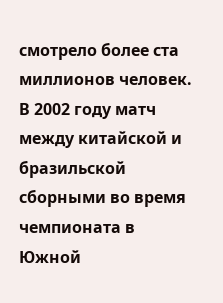смотрело более ста миллионов человек. В 2002 году матч между китайской и бразильской сборными во время чемпионата в Южной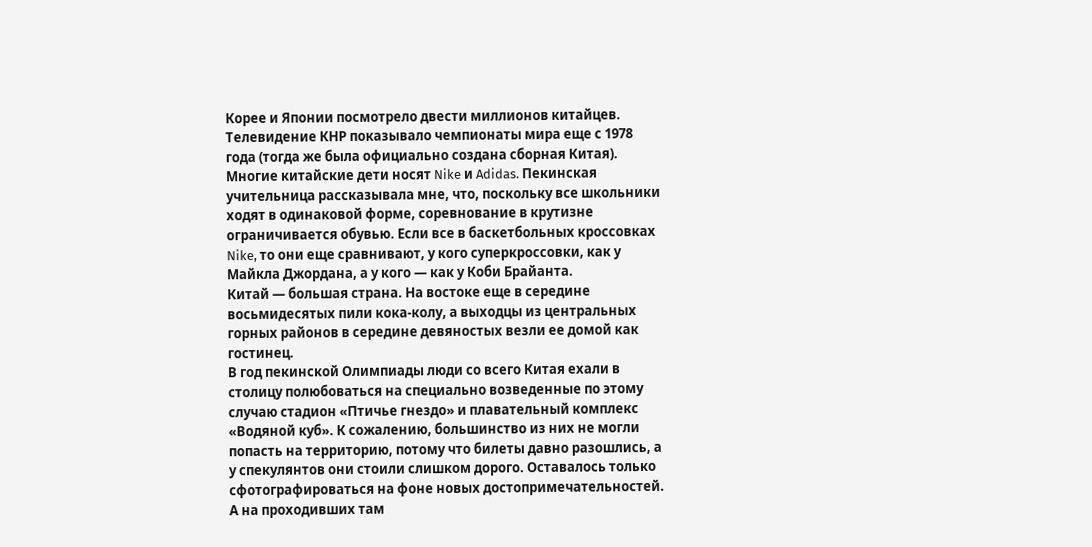Корее и Японии посмотрело двести миллионов китайцев. Телевидение КНР показывало чемпионаты мира еще с 1978 года (тогда же была официально создана сборная Китая).
Многие китайские дети носят Nike и Adidas. Пекинская учительница рассказывала мне, что, поскольку все школьники ходят в одинаковой форме, соревнование в крутизне ограничивается обувью. Если все в баскетбольных кроссовках Nike, то они еще сравнивают, у кого суперкроссовки, как у Майкла Джордана, а у кого — как у Коби Брайанта.
Китай — большая страна. На востоке еще в середине восьмидесятых пили кока-колу, а выходцы из центральных горных районов в середине девяностых везли ее домой как гостинец.
В год пекинской Олимпиады люди со всего Китая ехали в столицу полюбоваться на специально возведенные по этому случаю стадион «Птичье гнездо» и плавательный комплекс «Водяной куб». К сожалению, большинство из них не могли попасть на территорию, потому что билеты давно разошлись, а у спекулянтов они стоили слишком дорого. Оставалось только сфотографироваться на фоне новых достопримечательностей. А на проходивших там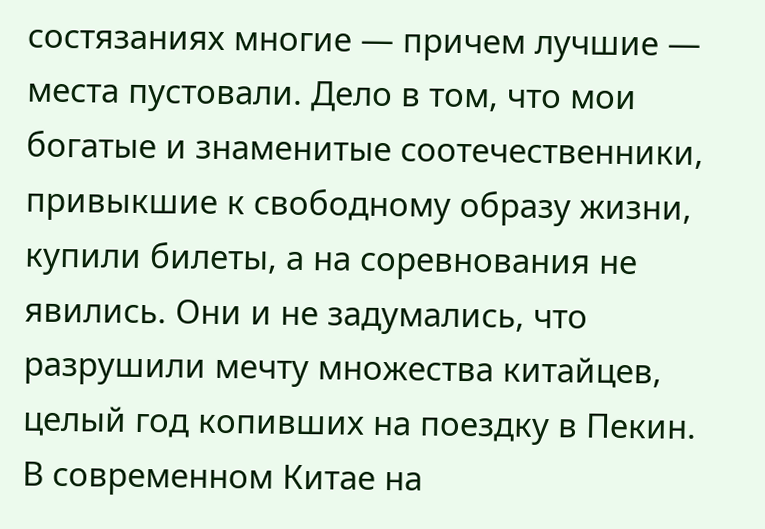состязаниях многие — причем лучшие — места пустовали. Дело в том, что мои богатые и знаменитые соотечественники, привыкшие к свободному образу жизни, купили билеты, а на соревнования не явились. Они и не задумались, что разрушили мечту множества китайцев, целый год копивших на поездку в Пекин.
В современном Китае на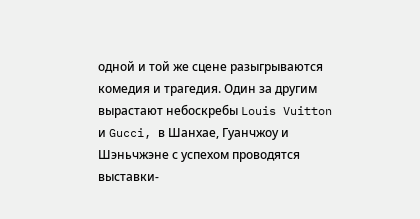одной и той же сцене разыгрываются комедия и трагедия. Один за другим вырастают небоскребы Louis Vuitton и Gucci, в Шанхае, Гуанчжоу и Шэньчжэне с успехом проводятся выставки-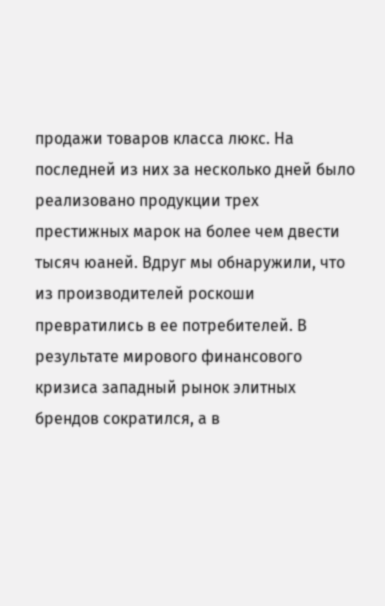продажи товаров класса люкс. На последней из них за несколько дней было реализовано продукции трех престижных марок на более чем двести тысяч юаней. Вдруг мы обнаружили, что из производителей роскоши превратились в ее потребителей. В результате мирового финансового кризиса западный рынок элитных брендов сократился, а в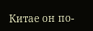Китае он по-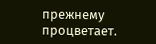прежнему процветает.